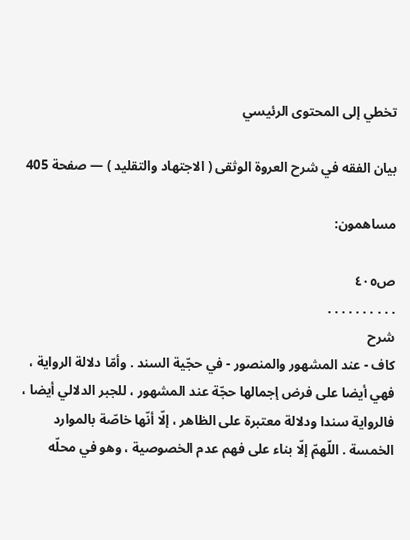تخطي إلى المحتوى الرئيسي

بيان الفقه في شرح العروة الوثقى ( الاجتهاد والتقليد ) — صفحة 405

مساهمون:

ص٤٠٥
. . . . . . . . . .
شرح
كاف - عند المشهور والمنصور - في حجّية السند . وأمّا دلالة الرواية ، فهي أيضا على فرض إجمالها حجّة عند المشهور ، للجبر الدلالي أيضا ، فالرواية سندا ودلالة معتبرة على الظاهر ، إلّا أنّها خاصّة بالموارد الخمسة . اللّهمّ إلّا بناء على فهم عدم الخصوصية ، وهو في محلّه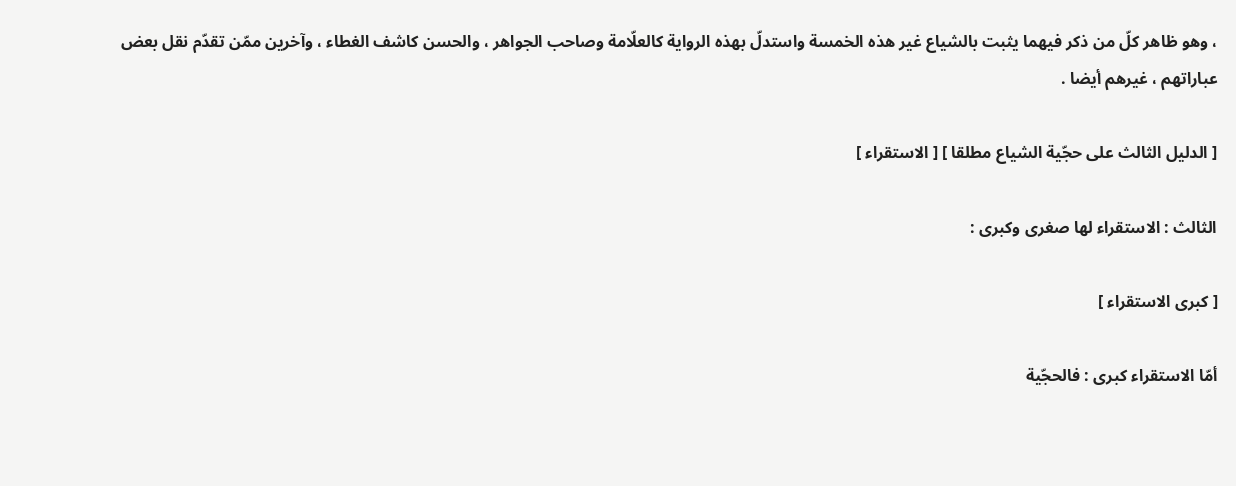، وهو ظاهر كلّ من ذكر فيهما يثبت بالشياع غير هذه الخمسة واستدلّ بهذه الرواية كالعلّامة وصاحب الجواهر ، والحسن كاشف الغطاء ، وآخرين ممّن تقدّم نقل بعض عباراتهم ، غيرهم أيضا .

[ الدليل الثالث على حجّية الشياع مطلقا ] [ الاستقراء ]

الثالث : الاستقراء لها صغرى وكبرى :

[ كبرى الاستقراء ]

أمّا الاستقراء كبرى : فالحجّية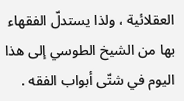العقلائية ، ولذا يستدلّ الفقهاء بها من الشيخ الطوسي إلى هذا اليوم في شتّى أبواب الفقه .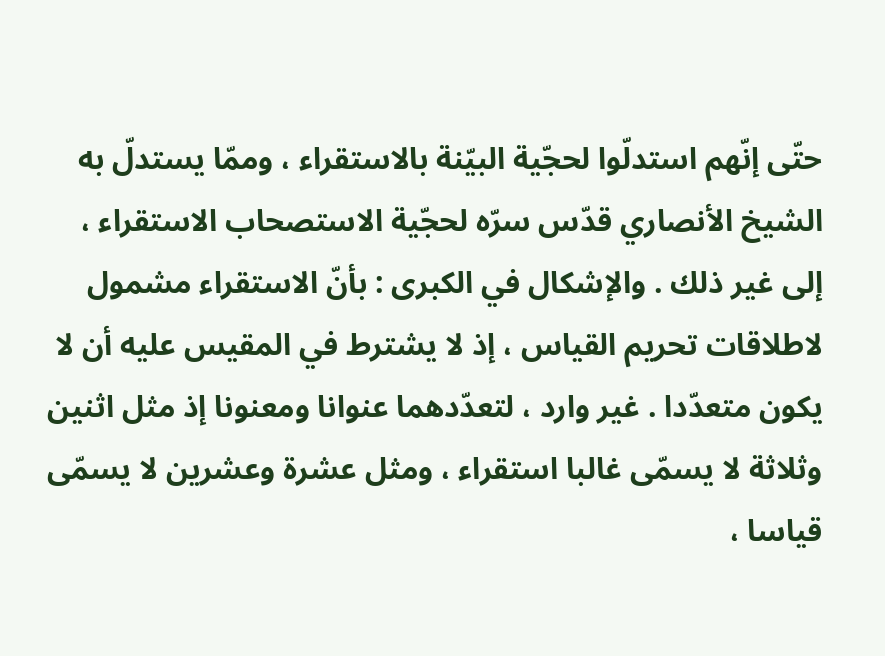حتّى إنّهم استدلّوا لحجّية البيّنة بالاستقراء ، وممّا يستدلّ به الشيخ الأنصاري قدّس سرّه لحجّية الاستصحاب الاستقراء ، إلى غير ذلك . والإشكال في الكبرى : بأنّ الاستقراء مشمول لاطلاقات تحريم القياس ، إذ لا يشترط في المقيس عليه أن لا يكون متعدّدا . غير وارد ، لتعدّدهما عنوانا ومعنونا إذ مثل اثنين وثلاثة لا يسمّى غالبا استقراء ، ومثل عشرة وعشرين لا يسمّى قياسا ،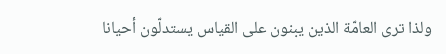ولذا ترى العامّة الذين يبنون على القياس يستدلّون أحيانا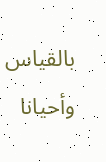بالقياس وأحيانا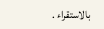بالاستقراء .